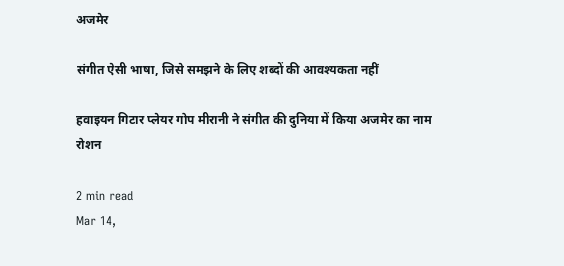अजमेर

संगीत ऐसी भाषा, जिसे समझने के लिए शब्दों की आवश्यकता नहीं

हवाइयन गिटार प्लेयर गोप मीरानी ने संगीत की दुनिया में किया अजमेर का नाम रोशन

2 min read
Mar 14,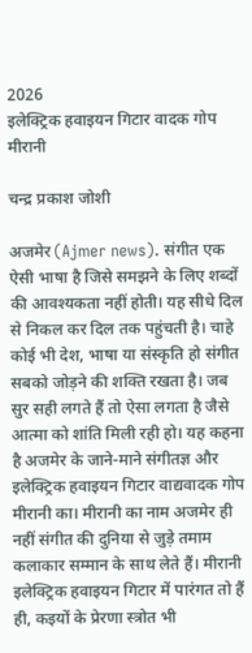2026
इलेक्ट्रिक हवाइयन गिटार वादक गोप मीरानी

चन्द्र प्रकाश जोशी

अजमेर (Ajmer news). संगीत एक ऐसी भाषा है जिसे समझने के लिए शब्दों की आवश्यकता नहीं होती। यह सीधे दिल से निकल कर दिल तक पहुंचती है। चाहे कोई भी देश, भाषा या संस्कृति हो संगीत सबको जोड़ने की शक्ति रखता है। जब सुर सही लगते हैं तो ऐसा लगता है जैसे आत्मा को शांति मिली रही हो। यह कहना है अजमेर के जाने-माने संगीतज्ञ और इलेक्ट्रिक हवाइयन गिटार वाद्यवादक गोप मीरानी का। मीरानी का नाम अजमेर ही नहीं संगीत की दुनिया से जुड़े तमाम कलाकार सम्मान के साथ लेते हैं। मीरानी इलेक्ट्रिक हवाइयन गिटार में पारंगत तो हैं ही, कइयों के प्रेरणा स्त्रोत भी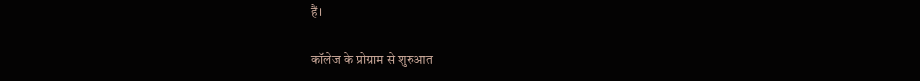हैं।

कॉलेज के प्रोग्राम से शुरुआत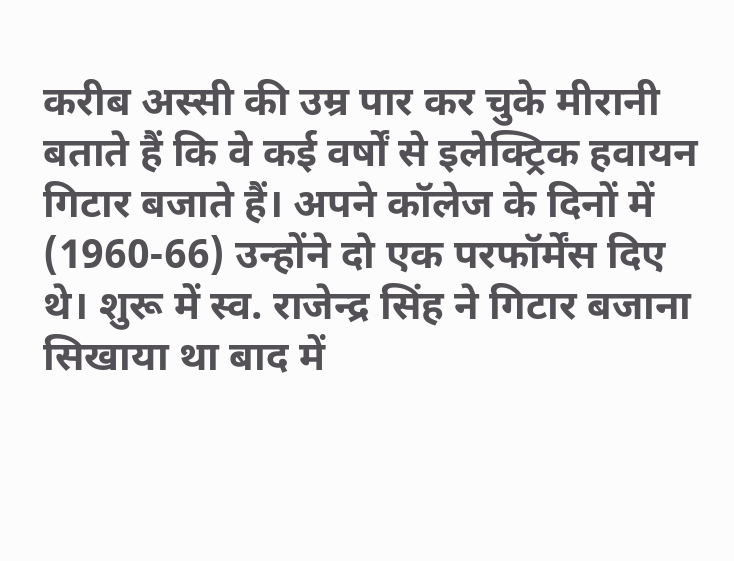करीब अस्सी की उम्र पार कर चुके मीरानी बताते हैं कि वे कई वर्षों से इलेक्ट्रिक हवायन गिटार बजाते हैं। अपने कॉलेज के दिनों में (1960-66) उन्होंने दो एक परफॉर्मेंस दिए थे। शुरू में स्व. राजेन्द्र सिंह ने गिटार बजाना सिखाया था बाद में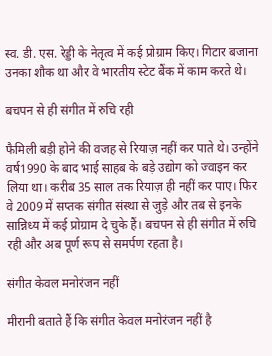स्व. डी. एस. रेड्डी के नेतृत्व में कई प्रोग्राम किए। गिटार बजाना उनका शौक था और वे भारतीय स्टेट बैंक में काम करते थे।

बचपन से ही संगीत में रुचि रही

फैमिली बड़ी होने की वजह से रियाज़ नहीं कर पाते थे। उन्होंने वर्ष1990 के बाद भाई साहब के बड़े उद्योग को ज्वाइन कर लिया था। करीब 35 साल तक रियाज़ ही नहीं कर पाए। फिर वे 2009 में सप्तक संगीत संस्था से जुड़े और तब से इनके सान्निध्य में कई प्रोग्राम दे चुके हैं। बचपन से ही संगीत में रुचि रही और अब पूर्ण रूप से समर्पण रहता है।

संगीत केवल मनोरंजन नहीं

मीरानी बताते हैं कि संगीत केवल मनोरंजन नहीं है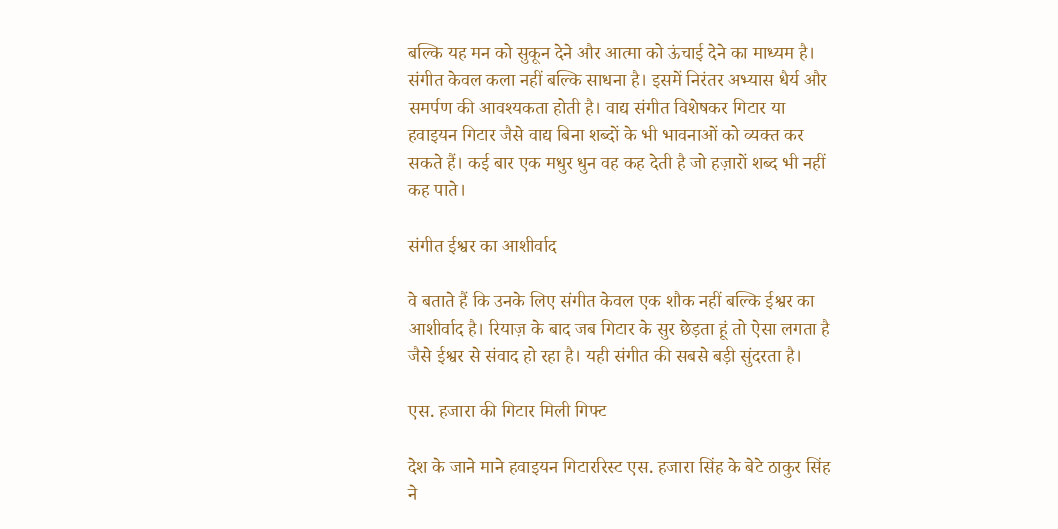बल्कि यह मन को सुकून देने और आत्मा को ऊंचाई देने का माध्यम है। संगीत केवल कला नहीं बल्कि साधना है। इसमें निरंतर अभ्यास धैर्य और समर्पण की आवश्यकता होती है। वाद्य संगीत विशेषकर गिटार या हवाइयन गिटार जैसे वाद्य बिना शब्दों के भी भावनाओं को व्यक्त कर सकते हैं। कई बार एक मधुर धुन वह कह देती है जो हज़ारों शब्द भी नहीं कह पाते।

संगीत ईश्वर का आशीर्वाद

वे बताते हैं कि उनके लिए संगीत केवल एक शौक नहीं बल्कि ईश्वर का आशीर्वाद है। रियाज़ के बाद जब गिटार के सुर छेड़ता हूं तो ऐसा लगता है जैसे ईश्वर से संवाद हो रहा है। यही संगीत की सबसे बड़ी सुंदरता है।

एस. हजारा की गिटार मिली गिफ्ट

देश के जाने माने हवाइयन गिटाररिस्ट एस. हजारा सिंह के बेटे ठाकुर सिंह ने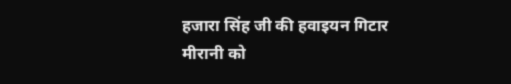हजारा सिंह जी की हवाइयन गिटार मीरानी को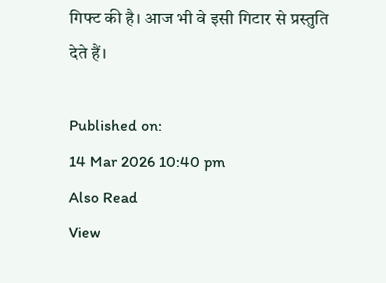गिफ्ट की है। आज भी वे इसी गिटार से प्रस्तुति देते हैं।

Published on:
14 Mar 2026 10:40 pm
Also Read
View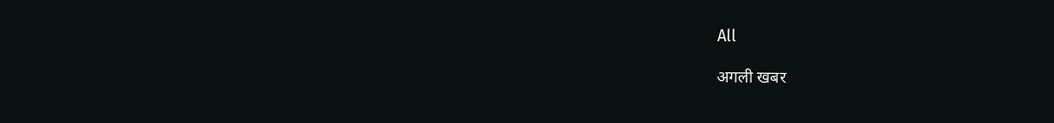All

अगली खबर